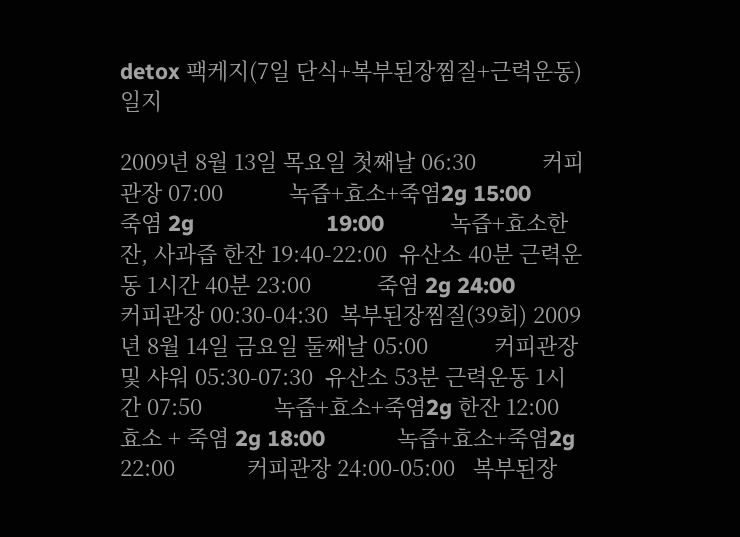detox 팩케지(7일 단식+복부된장찜질+근력운동) 일지

2009년 8월 13일 목요일 첫째날 06:30           커피관장 07:00           녹즙+효소+죽염2g 15:00           죽염 2g                      19:00           녹즙+효소한잔, 사과즙 한잔 19:40-22:00  유산소 40분 근력운동 1시간 40분 23:00           죽염 2g 24:00           커피관장 00:30-04:30  복부된장찜질(39회) 2009년 8월 14일 금요일 둘째날 05:00           커피관장 및 샤워 05:30-07:30  유산소 53분 근력운동 1시간 07:50            녹즙+효소+죽염2g 한잔 12:00            효소 + 죽염 2g 18:00            녹즙+효소+죽염2g 22:00            커피관장 24:00-05:00   복부된장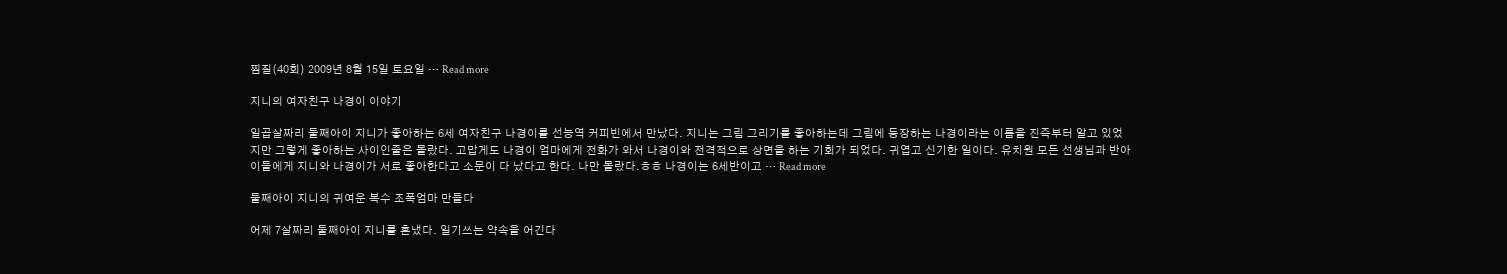찜질(40회) 2009년 8월 15일 토요일 … Read more

지니의 여자친구 나경이 이야기

일곱살짜리 둘째아이 지니가 좋아하는 6세 여자친구 나경이를 선능역 커피빈에서 만났다. 지니는 그림 그리기를 좋아하는데 그림에 등장하는 나경이라는 이름을 진즉부터 알고 있었지만 그렇게 좋아하는 사이인줄은 몰랐다. 고맙게도 나경이 엄마에게 전화가 와서 나경이와 전격적으로 상면을 하는 기회가 되었다. 귀엽고 신기한 일이다. 유치원 모든 선생님과 반아이들에게 지니와 나경이가 서로 좋아한다고 소문이 다 났다고 한다. 나만 몰랐다.ㅎㅎ 나경이는 6세반이고 … Read more

둘째아이 지니의 귀여운 복수 조폭엄마 만들다

어제 7살짜리 둘째아이 지니를 혼냈다. 일기쓰는 약속을 어긴다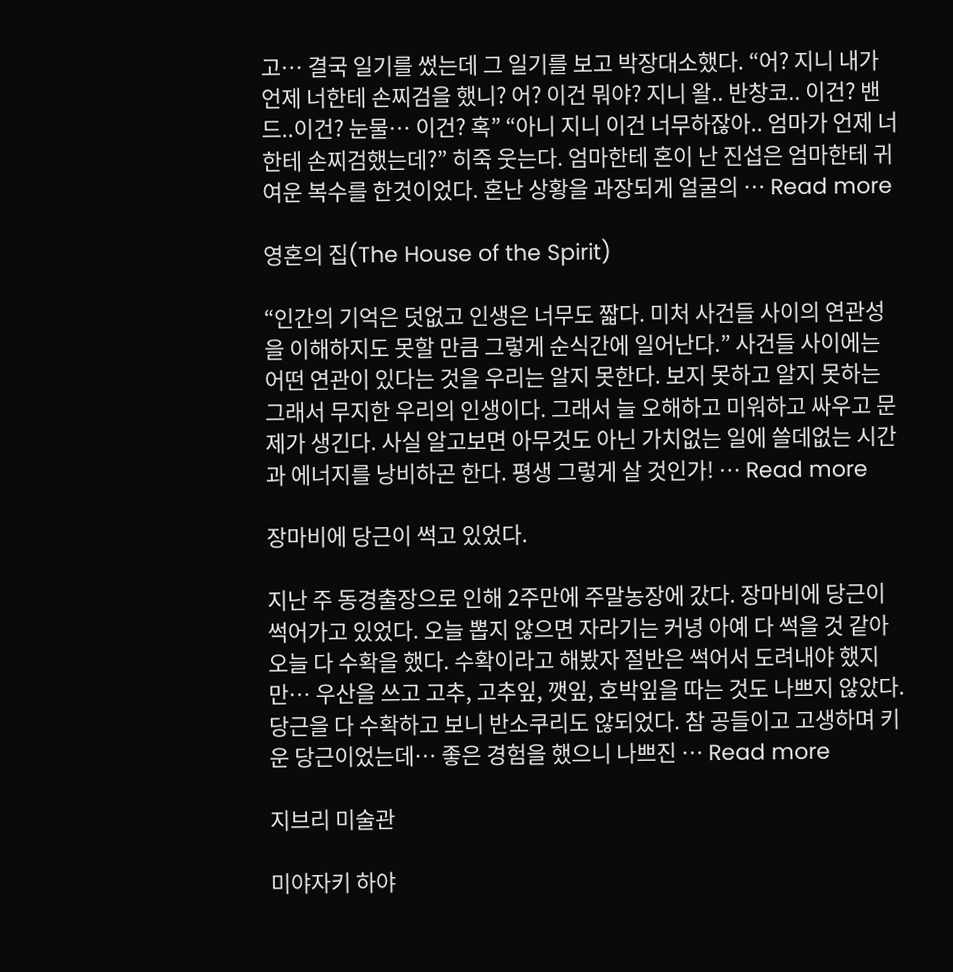고… 결국 일기를 썼는데 그 일기를 보고 박장대소했다. “어? 지니 내가 언제 너한테 손찌검을 했니? 어? 이건 뭐야? 지니 왈.. 반창코.. 이건? 밴드..이건? 눈물… 이건? 혹” “아니 지니 이건 너무하잖아.. 엄마가 언제 너한테 손찌검했는데?” 히죽 웃는다. 엄마한테 혼이 난 진섭은 엄마한테 귀여운 복수를 한것이었다. 혼난 상황을 과장되게 얼굴의 … Read more

영혼의 집(The House of the Spirit)

“인간의 기억은 덧없고 인생은 너무도 짧다. 미처 사건들 사이의 연관성을 이해하지도 못할 만큼 그렇게 순식간에 일어난다.” 사건들 사이에는 어떤 연관이 있다는 것을 우리는 알지 못한다. 보지 못하고 알지 못하는 그래서 무지한 우리의 인생이다. 그래서 늘 오해하고 미워하고 싸우고 문제가 생긴다. 사실 알고보면 아무것도 아닌 가치없는 일에 쓸데없는 시간과 에너지를 낭비하곤 한다. 평생 그렇게 살 것인가! … Read more

장마비에 당근이 썩고 있었다.

지난 주 동경출장으로 인해 2주만에 주말농장에 갔다. 장마비에 당근이 썩어가고 있었다. 오늘 뽑지 않으면 자라기는 커녕 아예 다 썩을 것 같아 오늘 다 수확을 했다. 수확이라고 해봤자 절반은 썩어서 도려내야 했지만… 우산을 쓰고 고추, 고추잎, 깻잎, 호박잎을 따는 것도 나쁘지 않았다. 당근을 다 수확하고 보니 반소쿠리도 않되었다. 참 공들이고 고생하며 키운 당근이었는데… 좋은 경험을 했으니 나쁘진 … Read more

지브리 미술관

미야자키 하야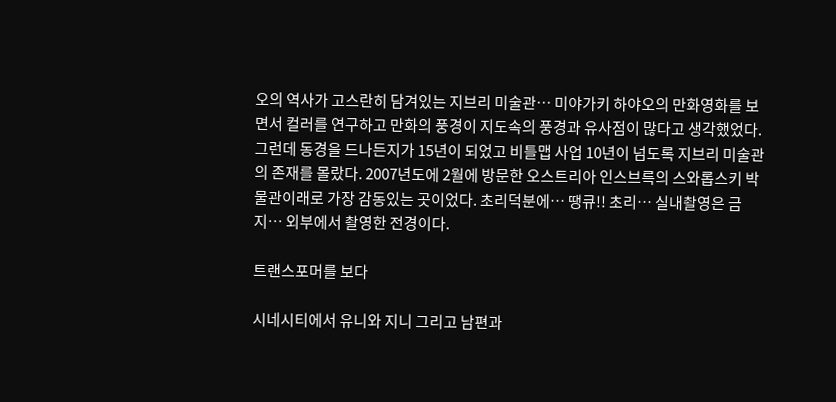오의 역사가 고스란히 담겨있는 지브리 미술관… 미야가키 하야오의 만화영화를 보면서 컬러를 연구하고 만화의 풍경이 지도속의 풍경과 유사점이 많다고 생각했었다. 그런데 동경을 드나든지가 15년이 되었고 비틀맵 사업 10년이 넘도록 지브리 미술관의 존재를 몰랐다. 2007년도에 2월에 방문한 오스트리아 인스브륵의 스와롭스키 박물관이래로 가장 감동있는 곳이었다. 초리덕분에… 땡큐!! 초리… 실내촬영은 금지… 외부에서 촬영한 전경이다.

트랜스포머를 보다

시네시티에서 유니와 지니 그리고 남편과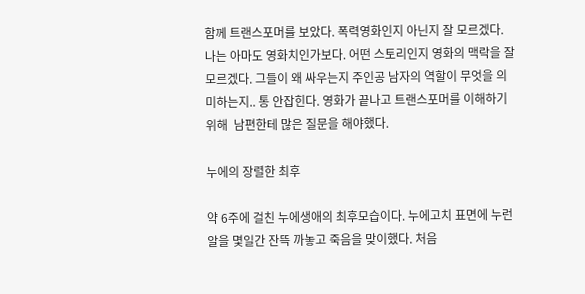함께 트랜스포머를 보았다. 폭력영화인지 아닌지 잘 모르겠다. 나는 아마도 영화치인가보다. 어떤 스토리인지 영화의 맥락을 잘 모르겠다. 그들이 왜 싸우는지 주인공 남자의 역할이 무엇을 의미하는지.. 통 안잡힌다. 영화가 끝나고 트랜스포머를 이해하기 위해  남편한테 많은 질문을 해야했다.

누에의 장렬한 최후

약 6주에 걸친 누에생애의 최후모습이다. 누에고치 표면에 누런 알을 몇일간 잔뜩 까놓고 죽음을 맞이했다. 처음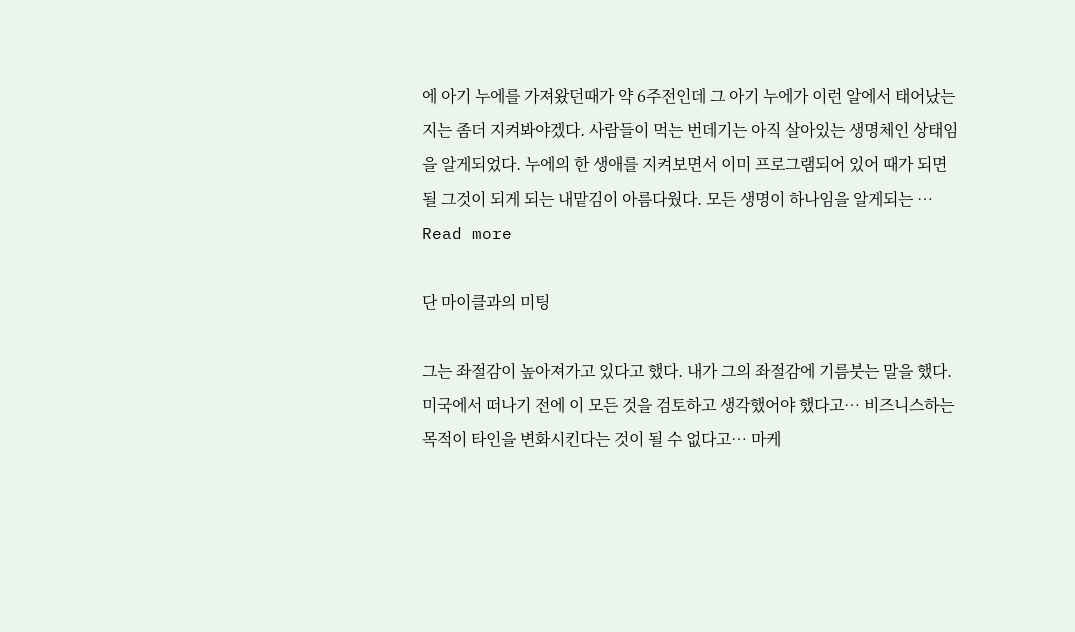에 아기 누에를 가져왔던때가 약 6주전인데 그 아기 누에가 이런 알에서 태어났는지는 좀더 지켜봐야겠다. 사람들이 먹는 번데기는 아직 살아있는 생명체인 상태임을 알게되었다. 누에의 한 생애를 지켜보면서 이미 프로그램되어 있어 때가 되면 될 그것이 되게 되는 내맡김이 아름다웠다. 모든 생명이 하나임을 알게되는 … Read more

단 마이클과의 미팅

그는 좌절감이 높아져가고 있다고 했다. 내가 그의 좌절감에 기름붓는 말을 했다. 미국에서 떠나기 전에 이 모든 것을 검토하고 생각했어야 했다고… 비즈니스하는 목적이 타인을 변화시킨다는 것이 될 수 없다고… 마케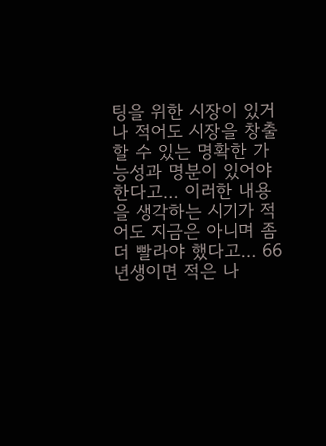팅을 위한 시장이 있거나 적어도 시장을 창출할 수 있는 명확한 가능성과 명분이 있어야 한다고… 이러한 내용을 생각하는 시기가 적어도 지금은 아니며 좀더 빨라야 했다고… 66년생이면 적은 나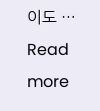이도 … Read more